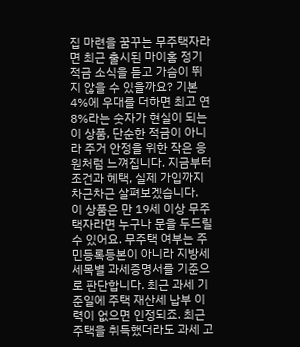집 마련을 꿈꾸는 무주택자라면 최근 출시된 마이홈 정기적금 소식을 듣고 가슴이 뛰지 않을 수 있을까요? 기본 4%에 우대를 더하면 최고 연 8%라는 숫자가 현실이 되는 이 상품, 단순한 적금이 아니라 주거 안정을 위한 작은 응원처럼 느껴집니다. 지금부터 조건과 혜택, 실제 가입까지 차근차근 살펴보겠습니다.
이 상품은 만 19세 이상 무주택자라면 누구나 문을 두드릴 수 있어요. 무주택 여부는 주민등록등본이 아니라 지방세 세목별 과세증명서를 기준으로 판단합니다. 최근 과세 기준일에 주택 재산세 납부 이력이 없으면 인정되죠. 최근 주택을 취득했더라도 과세 고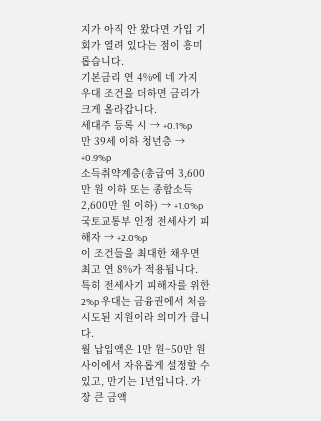지가 아직 안 왔다면 가입 기회가 열려 있다는 점이 흥미롭습니다.
기본금리 연 4%에 네 가지 우대 조건을 더하면 금리가 크게 올라갑니다.
세대주 등록 시 → +0.1%p
만 39세 이하 청년층 → +0.9%p
소득취약계층(총급여 3,600만 원 이하 또는 종합소득 2,600만 원 이하) → +1.0%p
국토교통부 인정 전세사기 피해자 → +2.0%p
이 조건들을 최대한 채우면 최고 연 8%가 적용됩니다. 특히 전세사기 피해자를 위한 2%p 우대는 금융권에서 처음 시도된 지원이라 의미가 큽니다.
월 납입액은 1만 원~50만 원 사이에서 자유롭게 설정할 수 있고, 만기는 1년입니다. 가장 큰 금액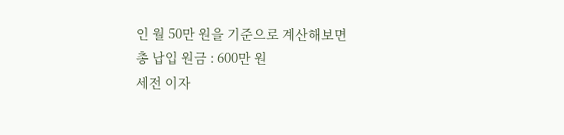인 월 50만 원을 기준으로 계산해보면
총 납입 원금 : 600만 원
세전 이자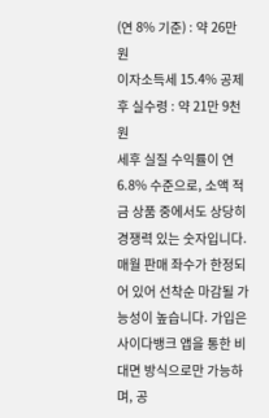(연 8% 기준) : 약 26만 원
이자소득세 15.4% 공제 후 실수령 : 약 21만 9천 원
세후 실질 수익률이 연 6.8% 수준으로, 소액 적금 상품 중에서도 상당히 경쟁력 있는 숫자입니다.
매월 판매 좌수가 한정되어 있어 선착순 마감될 가능성이 높습니다. 가입은 사이다뱅크 앱을 통한 비대면 방식으로만 가능하며, 공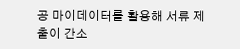공 마이데이터를 활용해 서류 제출이 간소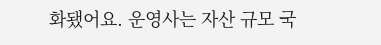화됐어요. 운영사는 자산 규모 국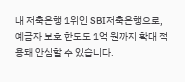내 저축은행 1위인 SBI저축은행으로, 예금자 보호 한도도 1억 원까지 확대 적용돼 안심할 수 있습니다.